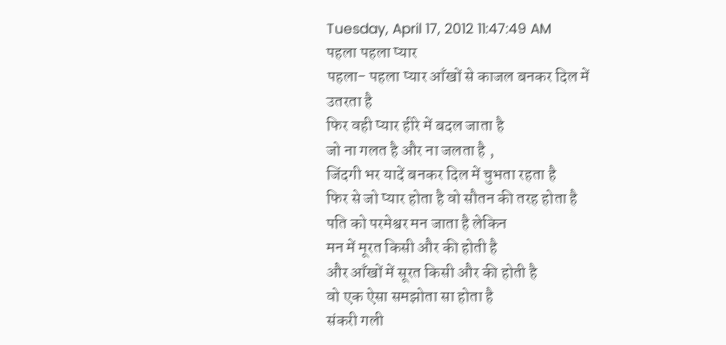Tuesday, April 17, 2012 11:47:49 AM
पहला पहला प्यार
पहला- पहला प्यार आँखों से काजल बनकर दिल में उतरता है
फिर वही प्यार हीरे में बदल जाता है
जो ना गलत है और ना जलता है ,
जिंदगी भर यादें बनकर दिल में चुभता रहता है
फिर से जो प्यार होता है वो सौतन की तरह होता है
पति को परमेश्वर मन जाता है लेकिन
मन में मूरत किसी और की होती है
और आँखों में सूरत किसी और की होती है
वो एक ऐसा समझोता सा होता है
संकरी गली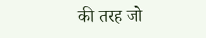की तरह जो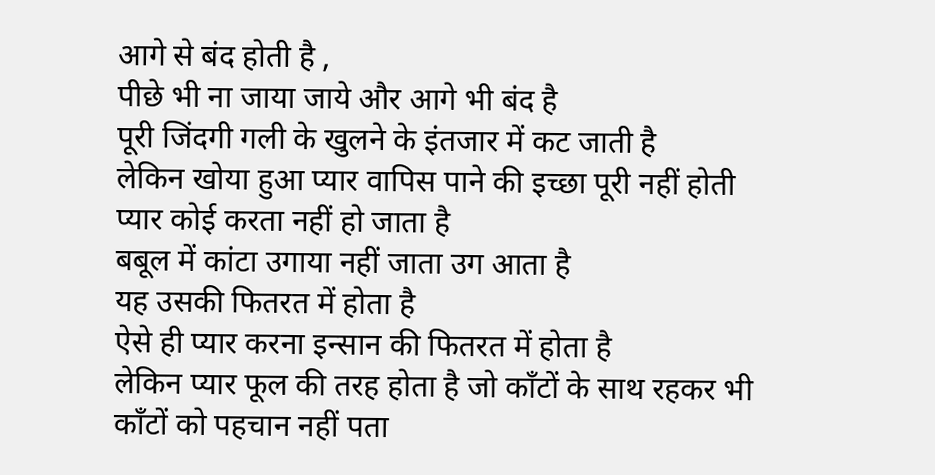आगे से बंद होती है ,
पीछे भी ना जाया जाये और आगे भी बंद है
पूरी जिंदगी गली के खुलने के इंतजार में कट जाती है
लेकिन खोया हुआ प्यार वापिस पाने की इच्छा पूरी नहीं होती
प्यार कोई करता नहीं हो जाता है
बबूल में कांटा उगाया नहीं जाता उग आता है
यह उसकी फितरत में होता है
ऐसे ही प्यार करना इन्सान की फितरत में होता है
लेकिन प्यार फूल की तरह होता है जो काँटों के साथ रहकर भी
काँटों को पहचान नहीं पता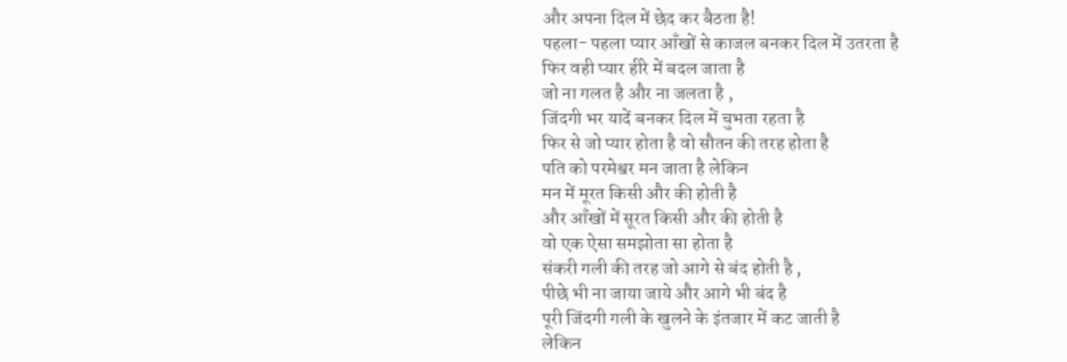और अपना दिल में छेद कर बैठता है!
पहला- पहला प्यार आँखों से काजल बनकर दिल में उतरता है
फिर वही प्यार हीरे में बदल जाता है
जो ना गलत है और ना जलता है ,
जिंदगी भर यादें बनकर दिल में चुभता रहता है
फिर से जो प्यार होता है वो सौतन की तरह होता है
पति को परमेश्वर मन जाता है लेकिन
मन में मूरत किसी और की होती है
और आँखों में सूरत किसी और की होती है
वो एक ऐसा समझोता सा होता है
संकरी गली की तरह जो आगे से बंद होती है ,
पीछे भी ना जाया जाये और आगे भी बंद है
पूरी जिंदगी गली के खुलने के इंतजार में कट जाती है
लेकिन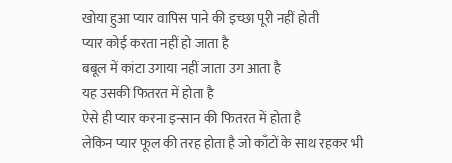खोया हुआ प्यार वापिस पाने की इच्छा पूरी नहीं होती
प्यार कोई करता नहीं हो जाता है
बबूल में कांटा उगाया नहीं जाता उग आता है
यह उसकी फितरत में होता है
ऐसे ही प्यार करना इन्सान की फितरत में होता है
लेकिन प्यार फूल की तरह होता है जो काँटों के साथ रहकर भी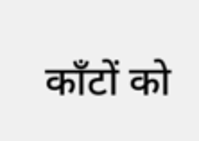काँटों को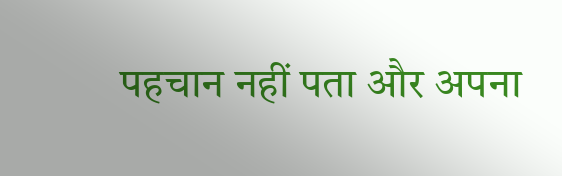पहचान नहीं पता और अपना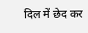दिल में छेद कर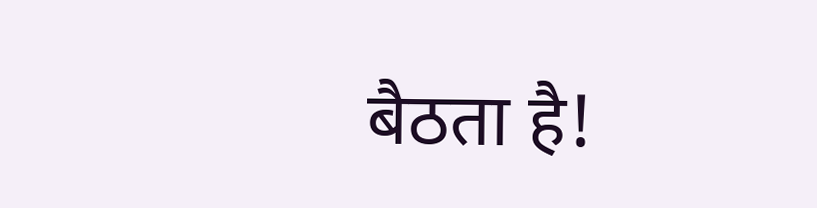बैठता है!